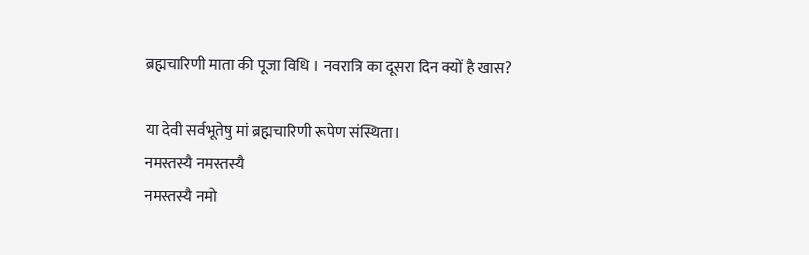ब्रह्मचारिणी माता की पूजा विधि । नवरात्रि का दूसरा दिन क्यों है खास?

या देवी सर्वभूतेषु मां ब्रह्मचारिणी रूपेण संस्थिता।
नमस्तस्यै नमस्तस्यै
नमस्तस्यै नमो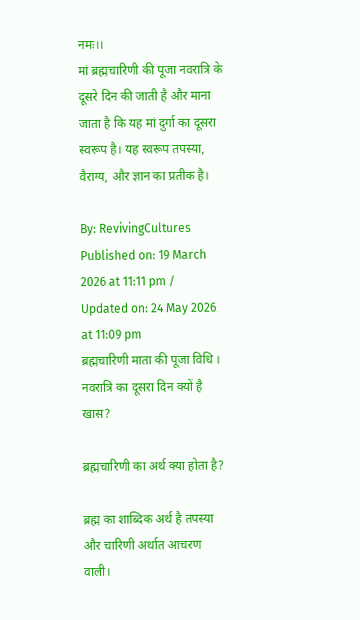नमः।।
मां ब्रह्मचारिणी की पूजा नवरात्रि के दूसरे दिन की जाती है और माना जाता है कि यह मां दुर्गा का दूसरा स्वरूप है। यह स्वरूप तपस्या, वैराग्य, और ज्ञान का प्रतीक है।

By: RevivingCultures
Published on: 19 March 2026 at 11:11 pm / Updated on: 24 May 2026 at 11:09 pm
ब्रह्मचारिणी माता की पूजा विधि । नवरात्रि का दूसरा दिन क्यों है खास?

ब्रह्मचारिणी का अर्थ क्या होता है?

ब्रह्म का शाब्दिक अर्थ है तपस्या और चारिणी अर्थात आचरण वाली।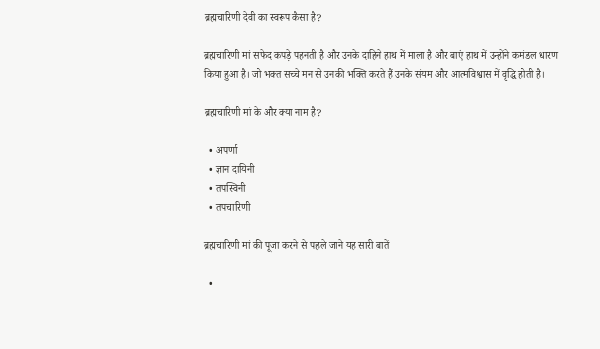ब्रह्मचारिणी देवी का स्वरूप कैसा है?

ब्रह्मचारिणी मां सफेद कपड़े पहनती है और उनके दाहिने हाथ में माला है और बाएं हाथ में उन्होंने कमंडल धारण किया हुआ है। जो भक्त सच्चे मन से उनकी भक्ति करते हैं उनके संयम और आत्मविश्वास में वृद्धि होती है।

ब्रह्मचारिणी मां के और क्या नाम है?

  • अपर्णा
  • ज्ञान दायिनी
  • तपस्विनी
  • तपचारिणी

ब्रह्मचारिणी मां की पूजा करने से पहले जाने यह सारी बातें

  •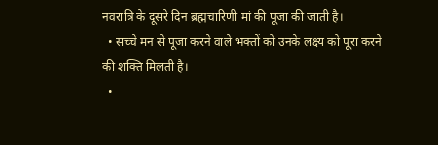नवरात्रि के दूसरे दिन ब्रह्मचारिणी मां की पूजा की जाती है।
  • सच्चे मन से पूजा करने वाले भक्तों को उनके लक्ष्य को पूरा करने की शक्ति मिलती है।
  •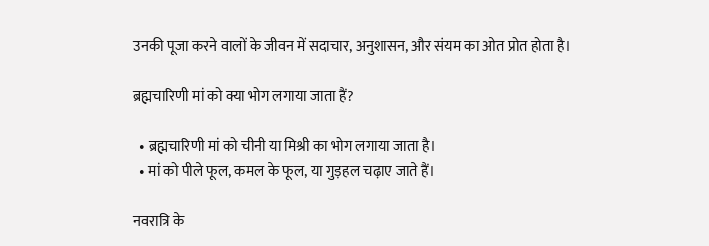उनकी पूजा करने वालों के जीवन में सदाचार, अनुशासन, और संयम का ओत प्रोत होता है।

ब्रह्मचारिणी मां को क्या भोग लगाया जाता हैं?

  • ब्रह्मचारिणी मां को चीनी या मिश्री का भोग लगाया जाता है।
  • मां को पीले फूल, कमल के फूल, या गुड़हल चढ़ाए जाते हैं।

नवरात्रि के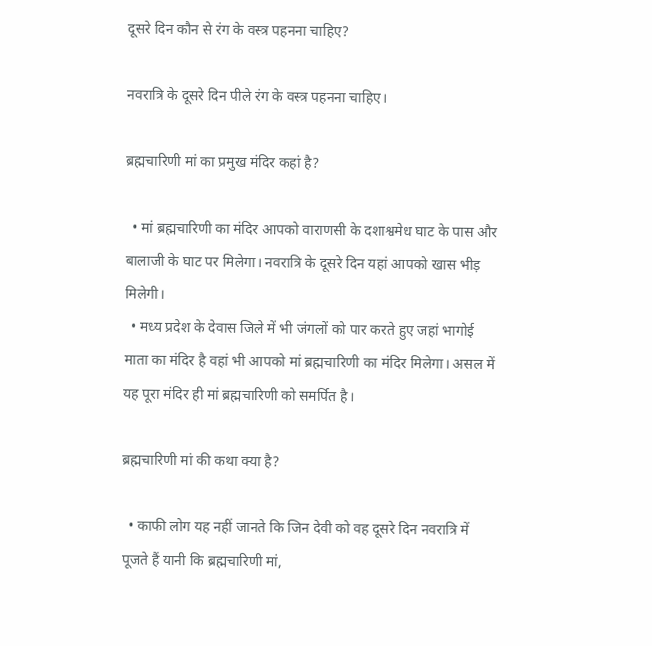दूसरे दिन कौन से रंग के वस्त्र पहनना चाहिए?

नवरात्रि के दूसरे दिन पीले रंग के वस्त्र पहनना चाहिए।

ब्रह्मचारिणी मां का प्रमुख मंदिर कहां है?

  • मां ब्रह्मचारिणी का मंदिर आपको वाराणसी के दशाश्वमेध घाट के पास और बालाजी के घाट पर मिलेगा। नवरात्रि के दूसरे दिन यहां आपको खास भीड़ मिलेगी।
  • मध्य प्रदेश के देवास जिले में भी जंगलों को पार करते हुए जहां भागोई माता का मंदिर है वहां भी आपको मां ब्रह्मचारिणी का मंदिर मिलेगा। असल में यह पूरा मंदिर ही मां ब्रह्मचारिणी को समर्पित है।

ब्रह्मचारिणी मां की कथा क्या है?

  • काफी लोग यह नहीं जानते कि जिन देवी को वह दूसरे दिन नवरात्रि में पूजते हैं यानी कि ब्रह्मचारिणी मां,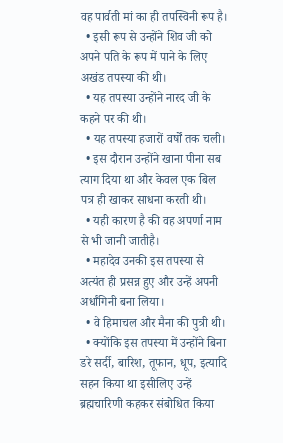वह पार्वती मां का ही तपस्विनी रूप है।
  • इसी रूप से उन्होंने शिव जी को अपने पति के रूप में पाने के लिए अखंड तपस्या की थी।
  • यह तपस्या उन्होंने नारद जी के कहने पर की थी।
  • यह तपस्या हजारों वर्षों तक चली।
  • इस दौरान उन्होंने खाना पीना सब त्याग दिया था और केवल एक बिल पत्र ही खाकर साधना करती थी।
  • यही कारण है की वह अपर्णा नाम से भी जानी जातीहै।
  • महादेव उनकी इस तपस्या से अत्यंत ही प्रसन्न हुए और उन्हें अपनी अर्धांगिनी बना लिया।
  • वे हिमाचल और मैना की पुत्री थी।
  • क्योंकि इस तपस्या में उन्होंने बिना डरे सर्दी, बारिश, तूफान, धूप, इत्यादि सहन किया था इसीलिए उन्हें ब्रह्मचारिणी कहकर संबोधित किया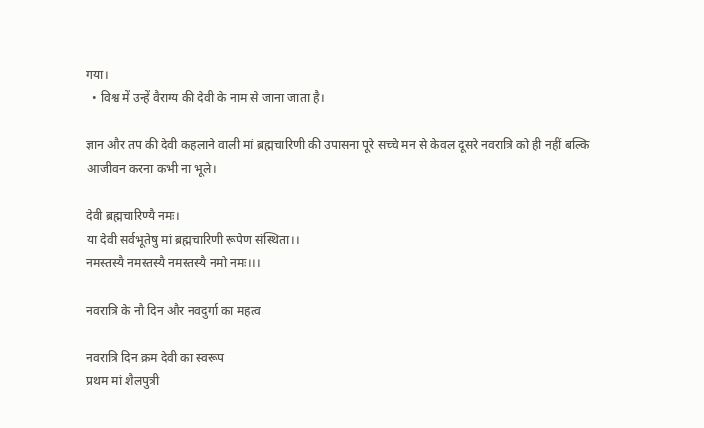गया।
  • विश्व में उन्हें वैराग्य की देवी के नाम से जाना जाता है।

ज्ञान और तप की देवी कहलाने वाली मां ब्रह्मचारिणी की उपासना पूरे सच्चे मन से केवल दूसरे नवरात्रि को ही नहीं बल्कि आजीवन करना कभी ना भूले।

देवी ब्रह्मचारिण्यै नमः।
या देवी सर्वभूतेषु मां ब्रह्मचारिणी रूपेण संस्थिता।।
नमस्तस्यै नमस्तस्यै नमस्तस्यै नमो नमः।।।

नवरात्रि के नौ दिन और नवदुर्गा का महत्व

नवरात्रि दिन क्रम देवी का स्वरूप
प्रथम मां शैलपुत्री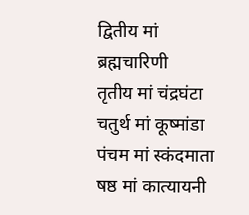द्वितीय मां ब्रह्मचारिणी
तृतीय मां चंद्रघंटा
चतुर्थ मां कूष्मांडा
पंचम मां स्कंदमाता
षष्ठ मां कात्यायनी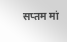सप्तम मां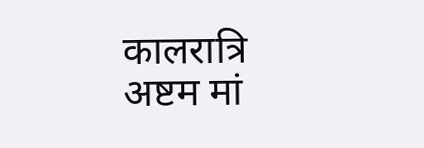कालरात्रि
अष्टम मां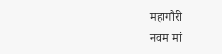महागौरी
नवम मां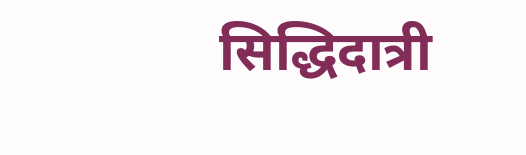सिद्धिदात्री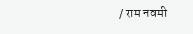/ राम नवमी